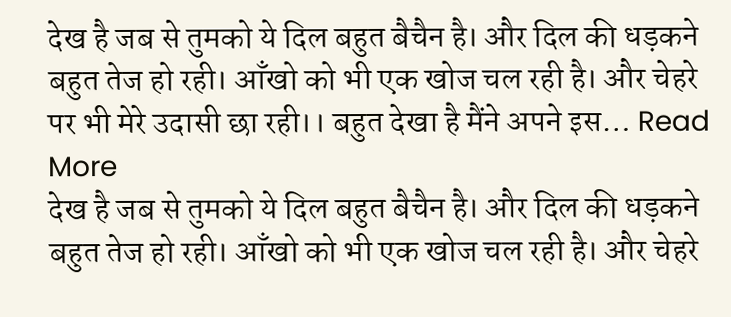देख है जब से तुमको ये दिल बहुत बैचैन है। और दिल की धड़कने बहुत तेज हो रही। आँखो को भी एक खोज चल रही है। और चेहरे पर भी मेरे उदासी छा रही।। बहुत देखा है मैंने अपने इस… Read More
देख है जब से तुमको ये दिल बहुत बैचैन है। और दिल की धड़कने बहुत तेज हो रही। आँखो को भी एक खोज चल रही है। और चेहरे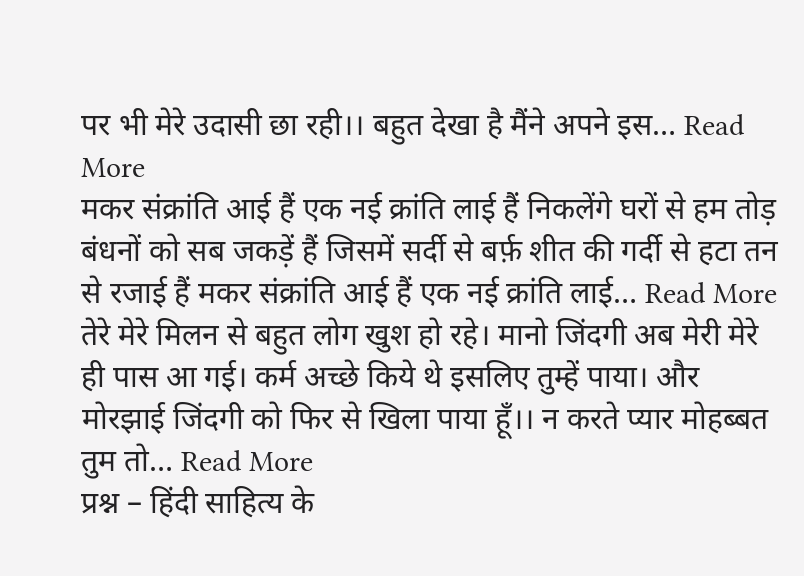पर भी मेरे उदासी छा रही।। बहुत देखा है मैंने अपने इस… Read More
मकर संक्रांति आई हैं एक नई क्रांति लाई हैं निकलेंगे घरों से हम तोड़ बंधनों को सब जकड़ें हैं जिसमें सर्दी से बर्फ़ शीत की गर्दी से हटा तन से रजाई हैं मकर संक्रांति आई हैं एक नई क्रांति लाई… Read More
तेरे मेरे मिलन से बहुत लोग खुश हो रहे। मानो जिंदगी अब मेरी मेरे ही पास आ गई। कर्म अच्छे किये थे इसलिए तुम्हें पाया। और मोरझाई जिंदगी को फिर से खिला पाया हूँ।। न करते प्यार मोहब्बत तुम तो… Read More
प्रश्न – हिंदी साहित्य के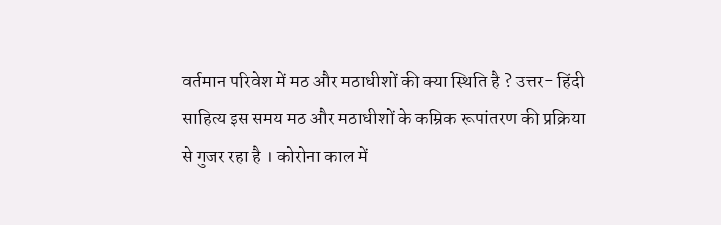वर्तमान परिवेश में मठ और मठाधीशों की क्या स्थिति है ? उत्तर- हिंदी साहित्य इस समय मठ और मठाधीशों के कम्रिक रूपांतरण की प्रक्रिया से गुजर रहा है । कोरोना काल में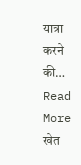यात्रा करने की… Read More
खेत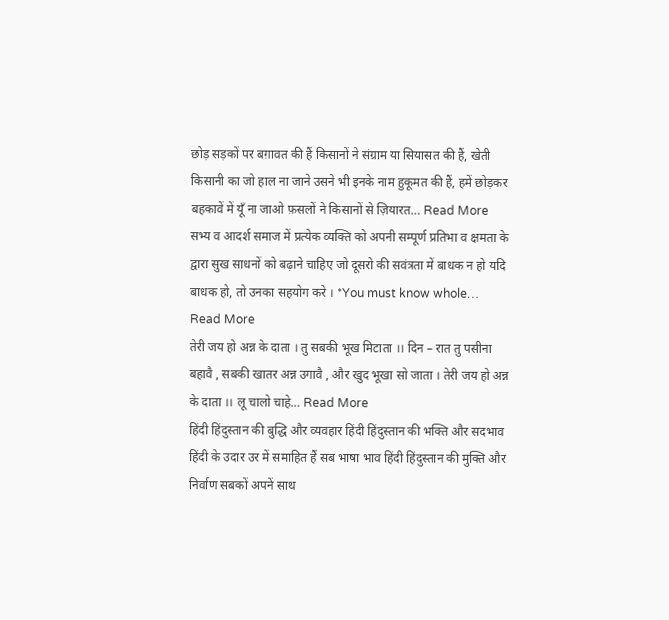छोड़ सड़कों पर बग़ावत की हैं किसानों ने संग्राम या सियासत की हैं, खेती किसानी का जो हाल ना जाने उसने भी इनके नाम हुकूमत की हैं, हमें छोड़कर बहकावें में यूँ ना जाओ फ़सलों ने किसानों से ज़ियारत… Read More
सभ्य व आदर्श समाज में प्रत्येक व्यक्ति को अपनी सम्पूर्ण प्रतिभा व क्षमता के द्वारा सुख साधनों को बढ़ाने चाहिए जो दूसरो की सवंत्रता में बाधक न हो यदि बाधक हो, तो उनका सहयोग करे । *You must know whole… Read More
तेरी जय हो अन्न के दाता । तु सबकी भूख मिटाता ।। दिन – रात तु पसीना बहावै , सबकी खातर अन्न उगावै , और खुद भूखा सो जाता । तेरी जय हो अन्न के दाता ।। लू चालो चाहे… Read More
हिंदी हिंदुस्तान की बुद्धि और व्यवहार हिंदी हिंदुस्तान की भक्ति और सदभाव हिंदी के उदार उर में समाहित हैं सब भाषा भाव हिंदी हिंदुस्तान की मुक्ति और निर्वाण सबकों अपनें साथ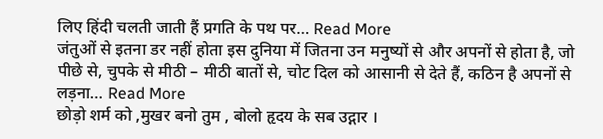लिए हिंदी चलती जाती हैं प्रगति के पथ पर… Read More
जंतुओं से इतना डर नहीं होता इस दुनिया में जितना उन मनुष्यों से और अपनों से होता है, जो पीछे से, चुपके से मीठी – मीठी बातों से, चोट दिल को आसानी से देते हैं, कठिन है अपनों से लड़ना… Read More
छोड़ो शर्म को ,मुखर बनो तुम , बोलो हृदय के सब उद्गार ।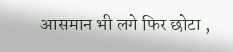आसमान भी लगे फिर छोटा ,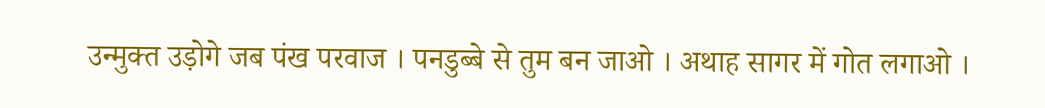उन्मुक्त उड़ोगे जब पंख परवाज । पनडुब्बे से तुम बन जाओ । अथाह सागर में गोत लगाओ ।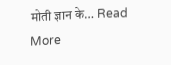मोती ज्ञान के… Read More